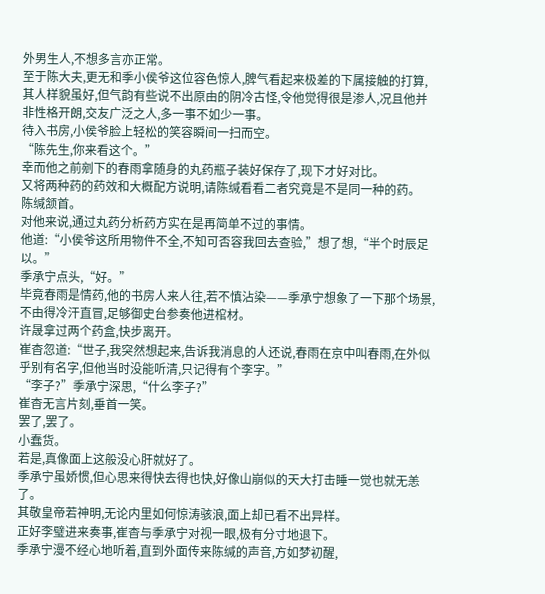外男生人,不想多言亦正常。
至于陈大夫,更无和季小侯爷这位容色惊人,脾气看起来极差的下属接触的打算,其人样貌虽好,但气韵有些说不出原由的阴冷古怪,令他觉得很是渗人,况且他并非性格开朗,交友广泛之人,多一事不如少一事。
待入书房,小侯爷脸上轻松的笑容瞬间一扫而空。
“陈先生,你来看这个。”
幸而他之前剜下的春雨拿随身的丸药瓶子装好保存了,现下才好对比。
又将两种药的药效和大概配方说明,请陈缄看看二者究竟是不是同一种的药。
陈缄颔首。
对他来说,通过丸药分析药方实在是再简单不过的事情。
他道:“小侯爷这所用物件不全,不知可否容我回去查验,”想了想,“半个时辰足以。”
季承宁点头,“好。”
毕竟春雨是情药,他的书房人来人往,若不慎沾染——季承宁想象了一下那个场景,不由得冷汗直冒,足够御史台参奏他进棺材。
许晟拿过两个药盒,快步离开。
崔杳忽道:“世子,我突然想起来,告诉我消息的人还说,春雨在京中叫春雨,在外似乎别有名字,但他当时没能听清,只记得有个李字。”
“李子?”季承宁深思,“什么李子?”
崔杳无言片刻,垂首一笑。
罢了,罢了。
小蠢货。
若是,真像面上这般没心肝就好了。
季承宁虽娇惯,但心思来得快去得也快,好像山崩似的天大打击睡一觉也就无恙了。
其敬皇帝若神明,无论内里如何惊涛骇浪,面上却已看不出异样。
正好李璧进来奏事,崔杳与季承宁对视一眼,极有分寸地退下。
季承宁漫不经心地听着,直到外面传来陈缄的声音,方如梦初醒,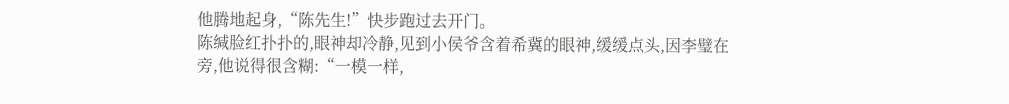他腾地起身,“陈先生!”快步跑过去开门。
陈缄脸红扑扑的,眼神却冷静,见到小侯爷含着希冀的眼神,缓缓点头,因李璧在旁,他说得很含糊:“一模一样,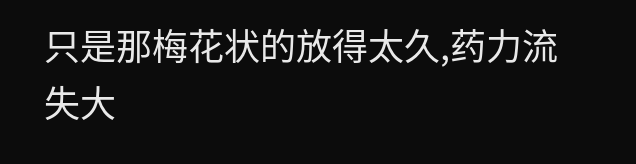只是那梅花状的放得太久,药力流失大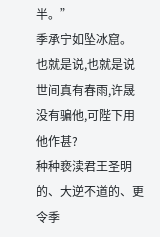半。”
季承宁如坠冰窟。
也就是说,也就是说世间真有春雨,许晟没有骗他,可陛下用他作甚?
种种亵渎君王圣明的、大逆不道的、更令季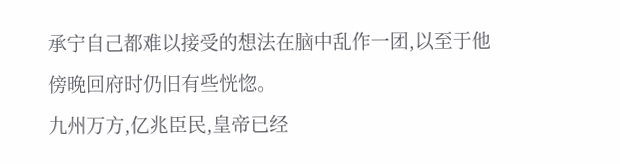承宁自己都难以接受的想法在脑中乱作一团,以至于他傍晚回府时仍旧有些恍惚。
九州万方,亿兆臣民,皇帝已经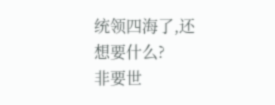统领四海了,还想要什么?
非要世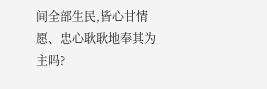间全部生民,皆心甘情愿、忠心耿耿地奉其为主吗?